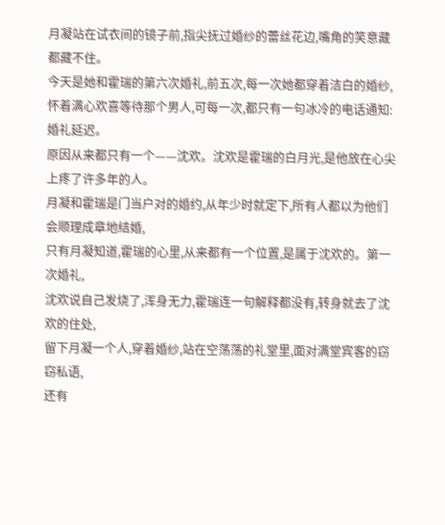月凝站在试衣间的镜子前,指尖抚过婚纱的蕾丝花边,嘴角的笑意藏都藏不住。
今天是她和霍瑞的第六次婚礼,前五次,每一次她都穿着洁白的婚纱,
怀着满心欢喜等待那个男人,可每一次,都只有一句冰冷的电话通知:婚礼延迟。
原因从来都只有一个——沈欢。沈欢是霍瑞的白月光,是他放在心尖上疼了许多年的人。
月凝和霍瑞是门当户对的婚约,从年少时就定下,所有人都以为他们会顺理成章地结婚,
只有月凝知道,霍瑞的心里,从来都有一个位置,是属于沈欢的。第一次婚礼,
沈欢说自己发烧了,浑身无力,霍瑞连一句解释都没有,转身就去了沈欢的住处,
留下月凝一个人,穿着婚纱,站在空荡荡的礼堂里,面对满堂宾客的窃窃私语,
还有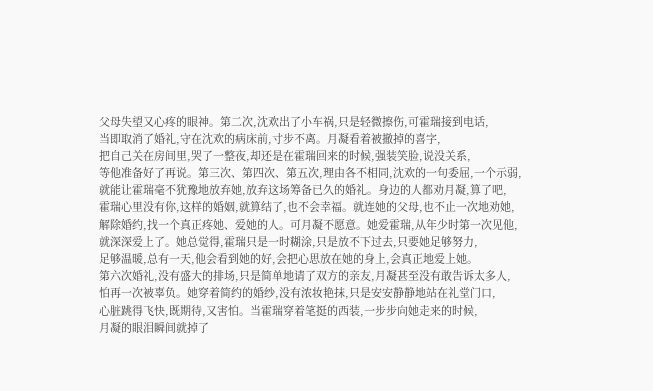父母失望又心疼的眼神。第二次,沈欢出了小车祸,只是轻微擦伤,可霍瑞接到电话,
当即取消了婚礼,守在沈欢的病床前,寸步不离。月凝看着被撤掉的喜字,
把自己关在房间里,哭了一整夜,却还是在霍瑞回来的时候,强装笑脸,说没关系,
等他准备好了再说。第三次、第四次、第五次,理由各不相同,沈欢的一句委屈,一个示弱,
就能让霍瑞毫不犹豫地放弃她,放弃这场筹备已久的婚礼。身边的人都劝月凝,算了吧,
霍瑞心里没有你,这样的婚姻,就算结了,也不会幸福。就连她的父母,也不止一次地劝她,
解除婚约,找一个真正疼她、爱她的人。可月凝不愿意。她爱霍瑞,从年少时第一次见他,
就深深爱上了。她总觉得,霍瑞只是一时糊涂,只是放不下过去,只要她足够努力,
足够温暖,总有一天,他会看到她的好,会把心思放在她的身上,会真正地爱上她。
第六次婚礼,没有盛大的排场,只是简单地请了双方的亲友,月凝甚至没有敢告诉太多人,
怕再一次被辜负。她穿着简约的婚纱,没有浓妆艳抹,只是安安静静地站在礼堂门口,
心脏跳得飞快,既期待,又害怕。当霍瑞穿着笔挺的西装,一步步向她走来的时候,
月凝的眼泪瞬间就掉了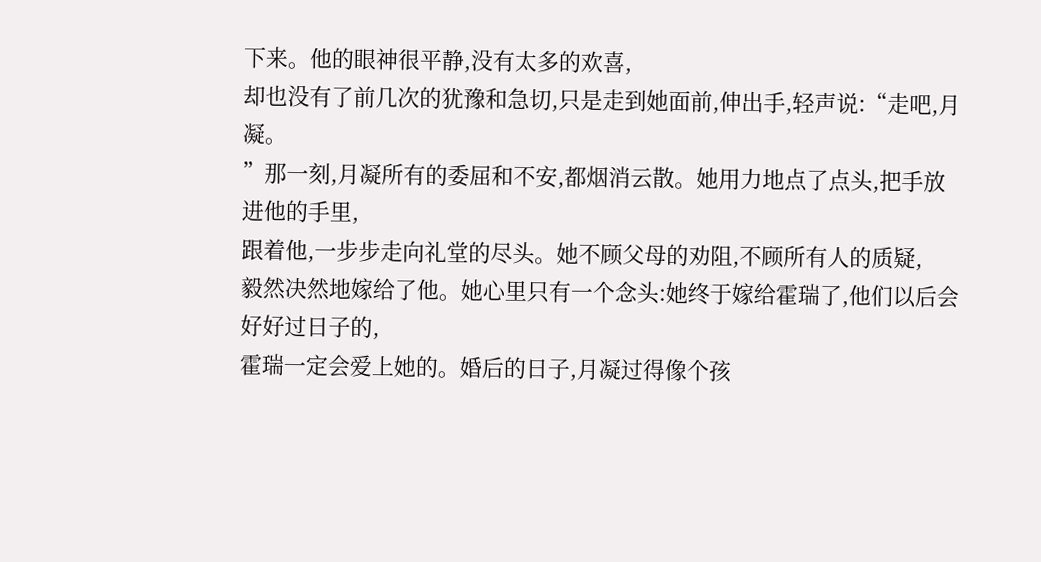下来。他的眼神很平静,没有太多的欢喜,
却也没有了前几次的犹豫和急切,只是走到她面前,伸出手,轻声说:“走吧,月凝。
”那一刻,月凝所有的委屈和不安,都烟消云散。她用力地点了点头,把手放进他的手里,
跟着他,一步步走向礼堂的尽头。她不顾父母的劝阻,不顾所有人的质疑,
毅然决然地嫁给了他。她心里只有一个念头:她终于嫁给霍瑞了,他们以后会好好过日子的,
霍瑞一定会爱上她的。婚后的日子,月凝过得像个孩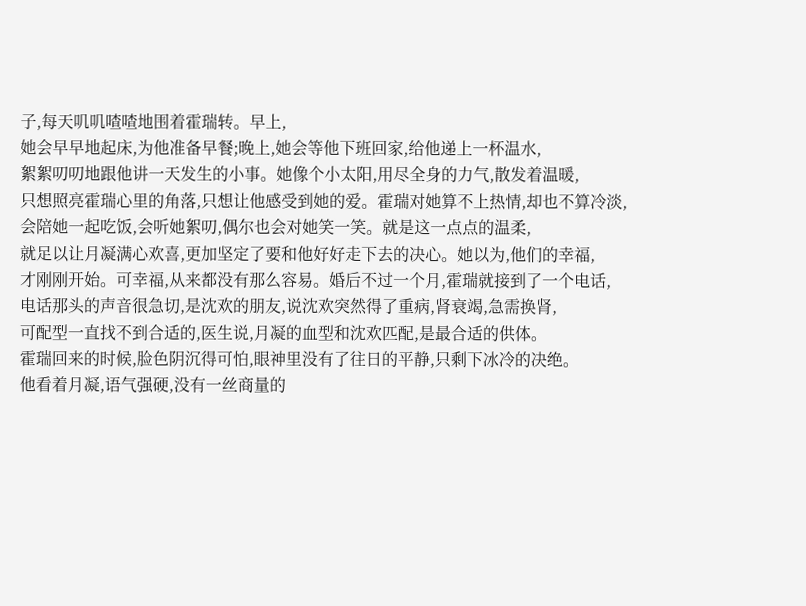子,每天叽叽喳喳地围着霍瑞转。早上,
她会早早地起床,为他准备早餐;晚上,她会等他下班回家,给他递上一杯温水,
絮絮叨叨地跟他讲一天发生的小事。她像个小太阳,用尽全身的力气,散发着温暖,
只想照亮霍瑞心里的角落,只想让他感受到她的爱。霍瑞对她算不上热情,却也不算冷淡,
会陪她一起吃饭,会听她絮叨,偶尔也会对她笑一笑。就是这一点点的温柔,
就足以让月凝满心欢喜,更加坚定了要和他好好走下去的决心。她以为,他们的幸福,
才刚刚开始。可幸福,从来都没有那么容易。婚后不过一个月,霍瑞就接到了一个电话,
电话那头的声音很急切,是沈欢的朋友,说沈欢突然得了重病,肾衰竭,急需换肾,
可配型一直找不到合适的,医生说,月凝的血型和沈欢匹配,是最合适的供体。
霍瑞回来的时候,脸色阴沉得可怕,眼神里没有了往日的平静,只剩下冰冷的决绝。
他看着月凝,语气强硬,没有一丝商量的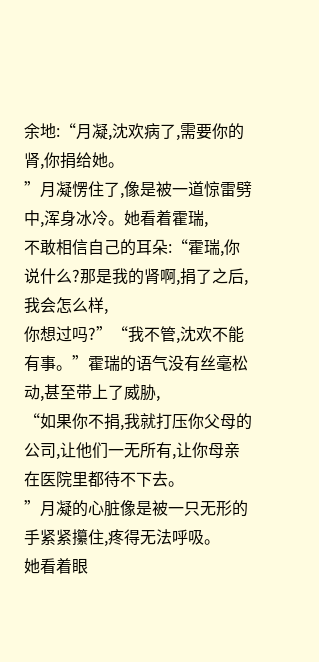余地:“月凝,沈欢病了,需要你的肾,你捐给她。
”月凝愣住了,像是被一道惊雷劈中,浑身冰冷。她看着霍瑞,
不敢相信自己的耳朵:“霍瑞,你说什么?那是我的肾啊,捐了之后,我会怎么样,
你想过吗?”“我不管,沈欢不能有事。”霍瑞的语气没有丝毫松动,甚至带上了威胁,
“如果你不捐,我就打压你父母的公司,让他们一无所有,让你母亲在医院里都待不下去。
”月凝的心脏像是被一只无形的手紧紧攥住,疼得无法呼吸。
她看着眼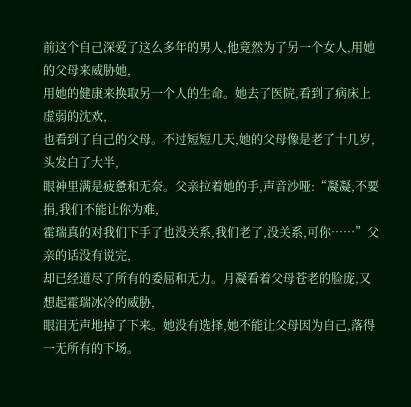前这个自己深爱了这么多年的男人,他竟然为了另一个女人,用她的父母来威胁她,
用她的健康来换取另一个人的生命。她去了医院,看到了病床上虚弱的沈欢,
也看到了自己的父母。不过短短几天,她的父母像是老了十几岁,头发白了大半,
眼神里满是疲惫和无奈。父亲拉着她的手,声音沙哑:“凝凝,不要捐,我们不能让你为难,
霍瑞真的对我们下手了也没关系,我们老了,没关系,可你……”父亲的话没有说完,
却已经道尽了所有的委屈和无力。月凝看着父母苍老的脸庞,又想起霍瑞冰冷的威胁,
眼泪无声地掉了下来。她没有选择,她不能让父母因为自己,落得一无所有的下场。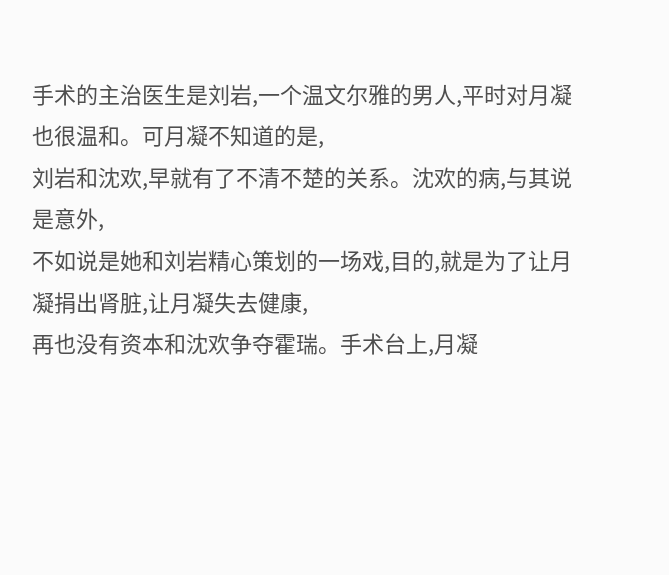手术的主治医生是刘岩,一个温文尔雅的男人,平时对月凝也很温和。可月凝不知道的是,
刘岩和沈欢,早就有了不清不楚的关系。沈欢的病,与其说是意外,
不如说是她和刘岩精心策划的一场戏,目的,就是为了让月凝捐出肾脏,让月凝失去健康,
再也没有资本和沈欢争夺霍瑞。手术台上,月凝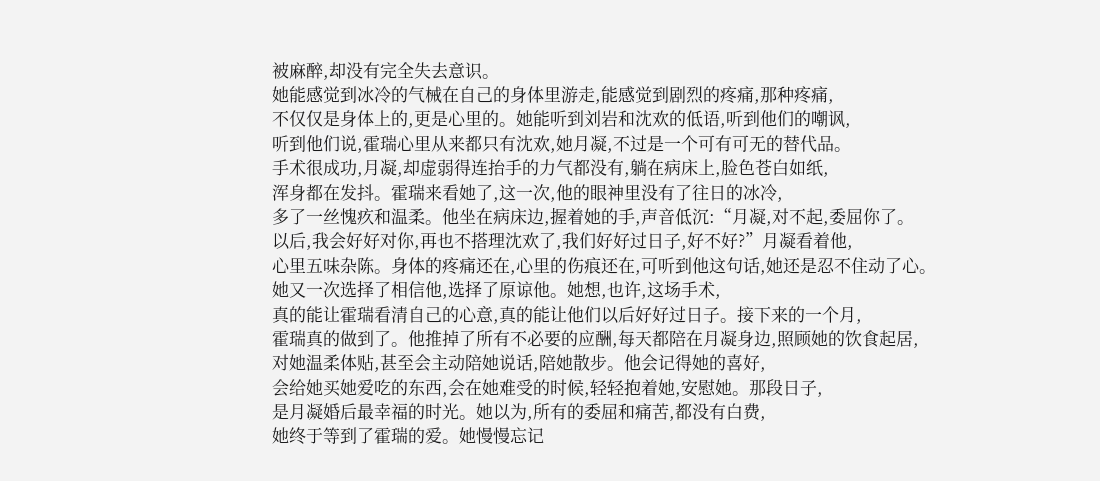被麻醉,却没有完全失去意识。
她能感觉到冰冷的气械在自己的身体里游走,能感觉到剧烈的疼痛,那种疼痛,
不仅仅是身体上的,更是心里的。她能听到刘岩和沈欢的低语,听到他们的嘲讽,
听到他们说,霍瑞心里从来都只有沈欢,她月凝,不过是一个可有可无的替代品。
手术很成功,月凝,却虚弱得连抬手的力气都没有,躺在病床上,脸色苍白如纸,
浑身都在发抖。霍瑞来看她了,这一次,他的眼神里没有了往日的冰冷,
多了一丝愧疚和温柔。他坐在病床边,握着她的手,声音低沉:“月凝,对不起,委屈你了。
以后,我会好好对你,再也不搭理沈欢了,我们好好过日子,好不好?”月凝看着他,
心里五味杂陈。身体的疼痛还在,心里的伤痕还在,可听到他这句话,她还是忍不住动了心。
她又一次选择了相信他,选择了原谅他。她想,也许,这场手术,
真的能让霍瑞看清自己的心意,真的能让他们以后好好过日子。接下来的一个月,
霍瑞真的做到了。他推掉了所有不必要的应酬,每天都陪在月凝身边,照顾她的饮食起居,
对她温柔体贴,甚至会主动陪她说话,陪她散步。他会记得她的喜好,
会给她买她爱吃的东西,会在她难受的时候,轻轻抱着她,安慰她。那段日子,
是月凝婚后最幸福的时光。她以为,所有的委屈和痛苦,都没有白费,
她终于等到了霍瑞的爱。她慢慢忘记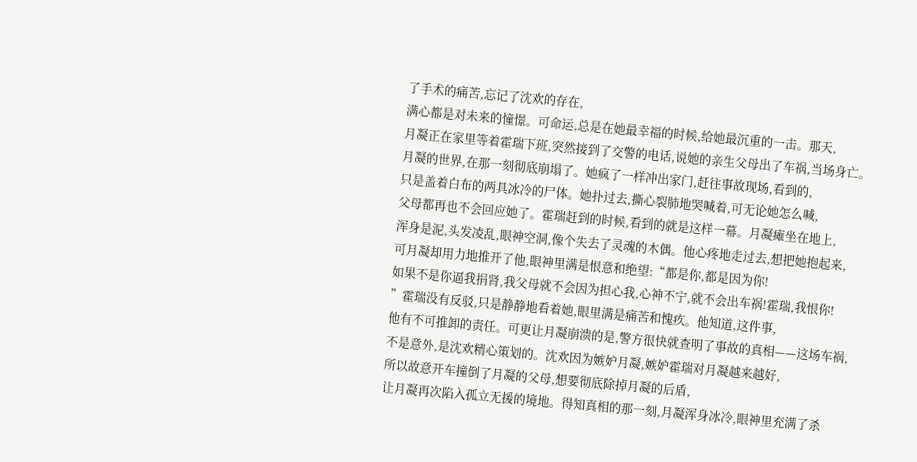了手术的痛苦,忘记了沈欢的存在,
满心都是对未来的憧憬。可命运,总是在她最幸福的时候,给她最沉重的一击。那天,
月凝正在家里等着霍瑞下班,突然接到了交警的电话,说她的亲生父母出了车祸,当场身亡。
月凝的世界,在那一刻彻底崩塌了。她疯了一样冲出家门,赶往事故现场,看到的,
只是盖着白布的两具冰冷的尸体。她扑过去,撕心裂肺地哭喊着,可无论她怎么喊,
父母都再也不会回应她了。霍瑞赶到的时候,看到的就是这样一幕。月凝瘫坐在地上,
浑身是泥,头发凌乱,眼神空洞,像个失去了灵魂的木偶。他心疼地走过去,想把她抱起来,
可月凝却用力地推开了他,眼神里满是恨意和绝望:“都是你,都是因为你!
如果不是你逼我捐肾,我父母就不会因为担心我,心神不宁,就不会出车祸!霍瑞,我恨你!
”霍瑞没有反驳,只是静静地看着她,眼里满是痛苦和愧疚。他知道,这件事,
他有不可推卸的责任。可更让月凝崩溃的是,警方很快就查明了事故的真相——这场车祸,
不是意外,是沈欢精心策划的。沈欢因为嫉妒月凝,嫉妒霍瑞对月凝越来越好,
所以故意开车撞倒了月凝的父母,想要彻底除掉月凝的后盾,
让月凝再次陷入孤立无援的境地。得知真相的那一刻,月凝浑身冰冷,眼神里充满了杀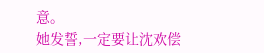意。
她发誓,一定要让沈欢偿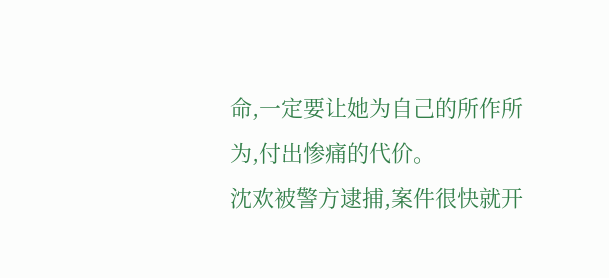命,一定要让她为自己的所作所为,付出惨痛的代价。
沈欢被警方逮捕,案件很快就开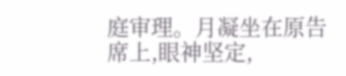庭审理。月凝坐在原告席上,眼神坚定,